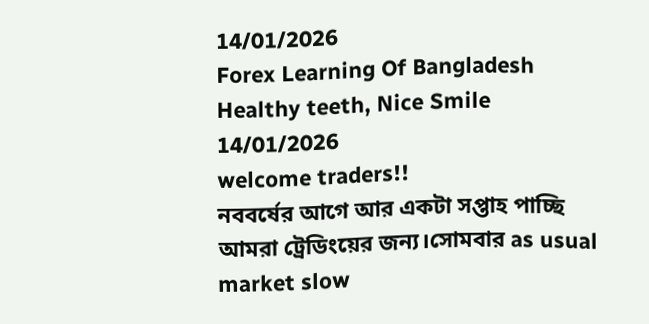14/01/2026
Forex Learning Of Bangladesh
Healthy teeth, Nice Smile
14/01/2026
welcome traders!!
নববর্ষের আগে আর একটা সপ্তাহ পাচ্ছি আমরা ট্রেডিংয়ের জন্য।সোমবার as usual market slow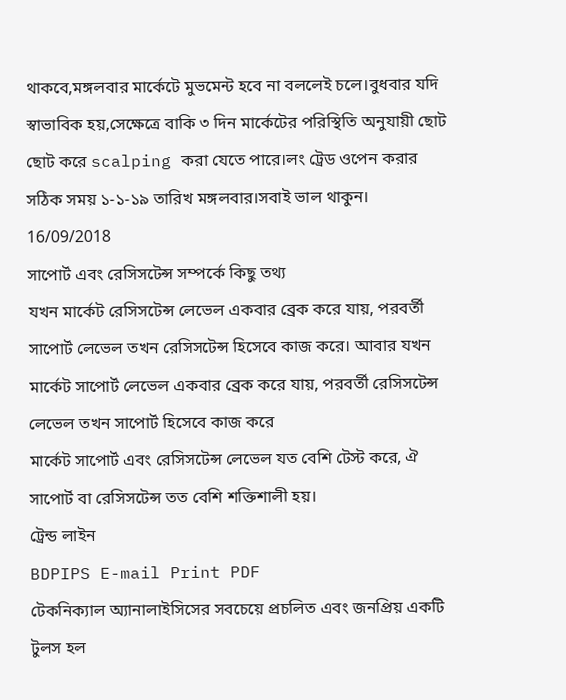থাকবে,মঙ্গলবার মার্কেটে মুভমেন্ট হবে না বললেই চলে।বুধবার যদি স্বাভাবিক হয়,সেক্ষেত্রে বাকি ৩ দিন মার্কেটের পরিস্থিতি অনুযায়ী ছোট ছোট করে scalping করা যেতে পারে।লং ট্রেড ওপেন করার সঠিক সময় ১-১-১৯ তারিখ মঙ্গলবার।সবাই ভাল থাকুন।
16/09/2018
সাপোর্ট এবং রেসিসটেন্স সম্পর্কে কিছু তথ্য
যখন মার্কেট রেসিসটেন্স লেভেল একবার ব্রেক করে যায়, পরবর্তী সাপোর্ট লেভেল তখন রেসিসটেন্স হিসেবে কাজ করে। আবার যখন মার্কেট সাপোর্ট লেভেল একবার ব্রেক করে যায়, পরবর্তী রেসিসটেন্স লেভেল তখন সাপোর্ট হিসেবে কাজ করে
মার্কেট সাপোর্ট এবং রেসিসটেন্স লেভেল যত বেশি টেস্ট করে, ঐ সাপোর্ট বা রেসিসটেন্স তত বেশি শক্তিশালী হয়।
ট্রেন্ড লাইন
BDPIPS E-mail Print PDF
টেকনিক্যাল অ্যানালাইসিসের সবচেয়ে প্রচলিত এবং জনপ্রিয় একটি টুলস হল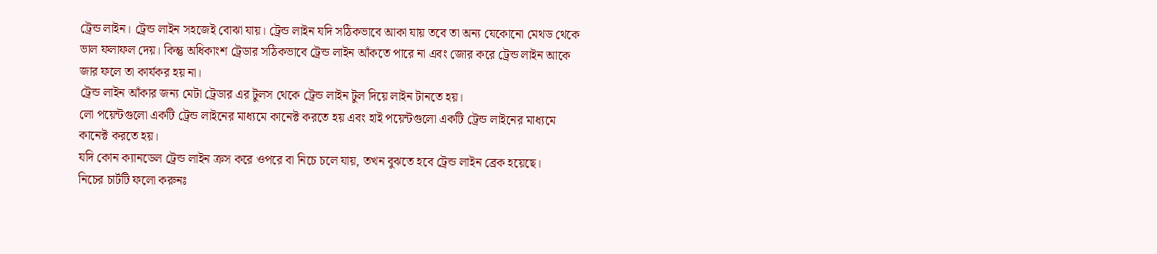ট্রেন্ড লাইন। ট্রেন্ড লাইন সহজেই বোঝা যায়। ট্রেন্ড লাইন যদি সঠিকভাবে আকা যায় তবে তা অন্য যেকোনো মেথড থেকে ভাল ফলাফল দেয়। কিন্তু অধিকাংশ ট্রেডার সঠিকভাবে ট্রেন্ড লাইন আঁকতে পারে না এবং জোর করে ট্রেন্ড লাইন আকে জার ফলে তা কার্যকর হয় না।
ট্রেন্ড লাইন আঁকার জন্য মেটা ট্রেডার এর টুলস থেকে ট্রেন্ড লাইন টুল দিয়ে লাইন টানতে হয়।
লো পয়েন্টগুলো একটি ট্রেন্ড লাইনের মাধ্যমে কানেক্ট করতে হয় এবং হাই পয়েন্টগুলো একটি ট্রেন্ড লাইনের মাধ্যমে কানেক্ট করতে হয়।
যদি কোন ক্যানডেল ট্রেন্ড লাইন ক্রস করে ওপরে বা নিচে চলে যায়, তখন বুঝতে হবে ট্রেন্ড লাইন ব্রেক হয়েছে।
নিচের চার্টটি ফলো করুনঃ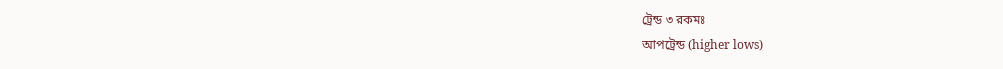ট্রেন্ড ৩ রকমঃ
আপট্রেন্ড (higher lows)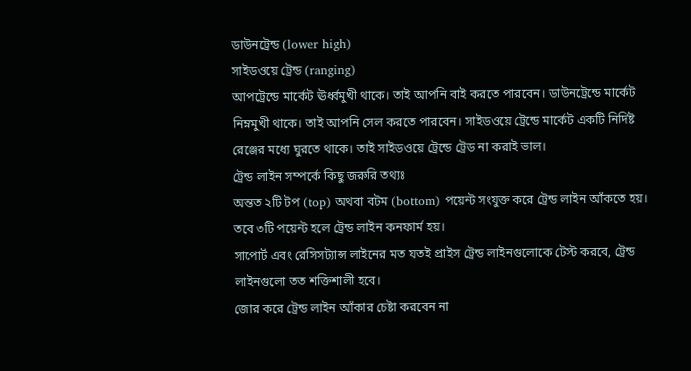ডাউনট্রেন্ড (lower high)
সাইডওয়ে ট্রেন্ড (ranging)
আপট্রেন্ডে মার্কেট ঊর্ধ্বমুখী থাকে। তাই আপনি বাই করতে পারবেন। ডাউনট্রেন্ডে মার্কেট নিম্নমুখী থাকে। তাই আপনি সেল করতে পারবেন। সাইডওয়ে ট্রেন্ডে মার্কেট একটি নির্দিষ্ট রেঞ্জের মধ্যে ঘুরতে থাকে। তাই সাইডওয়ে ট্রেন্ডে ট্রেড না করাই ভাল।
ট্রেন্ড লাইন সম্পর্কে কিছু জরুরি তথ্যঃ
অন্তত ২টি টপ (top) অথবা বটম (bottom) পয়েন্ট সংযুক্ত করে ট্রেন্ড লাইন আঁকতে হয়। তবে ৩টি পয়েন্ট হলে ট্রেন্ড লাইন কনফার্ম হয়।
সাপোর্ট এবং রেসিসট্যান্স লাইনের মত যতই প্রাইস ট্রেন্ড লাইনগুলোকে টেস্ট করবে, ট্রেন্ড লাইনগুলো তত শক্তিশালী হবে।
জোর করে ট্রেন্ড লাইন আঁকার চেষ্টা করবেন না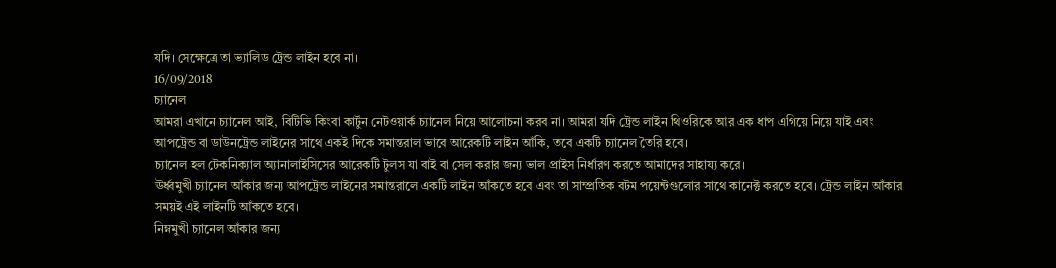যদি। সেক্ষেত্রে তা ভ্যালিড ট্রেন্ড লাইন হবে না।
16/09/2018
চ্যানেল
আমরা এখানে চ্যানেল আই, বিটিভি কিংবা কার্টুন নেটওয়ার্ক চ্যানেল নিয়ে আলোচনা করব না। আমরা যদি ট্রেন্ড লাইন থিওরিকে আর এক ধাপ এগিয়ে নিয়ে যাই এবং আপট্রেন্ড বা ডাউনট্রেন্ড লাইনের সাথে একই দিকে সমান্তরাল ভাবে আরেকটি লাইন আঁকি, তবে একটি চ্যানেল তৈরি হবে।
চ্যানেল হল টেকনিক্যাল অ্যানালাইসিসের আরেকটি টুলস যা বাই বা সেল করার জন্য ভাল প্রাইস নির্ধারণ করতে আমাদের সাহায্য করে।
ঊর্ধ্বমুখী চ্যানেল আঁকার জন্য আপট্রেন্ড লাইনের সমান্তরালে একটি লাইন আঁকতে হবে এবং তা সাম্প্রতিক বটম পয়েন্টগুলোর সাথে কানেক্ট করতে হবে। ট্রেন্ড লাইন আঁকার সময়ই এই লাইনটি আঁকতে হবে।
নিম্নমুখী চ্যানেল আঁকার জন্য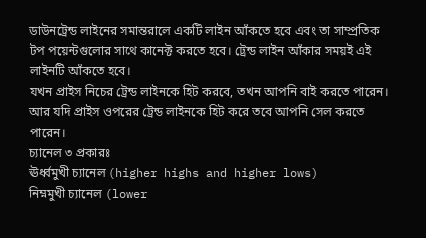ডাউনট্রেন্ড লাইনের সমান্তরালে একটি লাইন আঁকতে হবে এবং তা সাম্প্রতিক টপ পয়েন্টগুলোর সাথে কানেক্ট করতে হবে। ট্রেন্ড লাইন আঁকার সময়ই এই লাইনটি আঁকতে হবে।
যখন প্রাইস নিচের ট্রেন্ড লাইনকে হিট করবে, তখন আপনি বাই করতে পারেন। আর যদি প্রাইস ওপরের ট্রেন্ড লাইনকে হিট করে তবে আপনি সেল করতে পারেন।
চ্যানেল ৩ প্রকারঃ
ঊর্ধ্বমুখী চ্যানেল (higher highs and higher lows)
নিম্নমুখী চ্যানেল (lower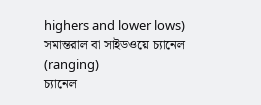highers and lower lows)
সমান্তরাল বা সাইডওয়ে চ্যানেল (ranging)
চ্যানেল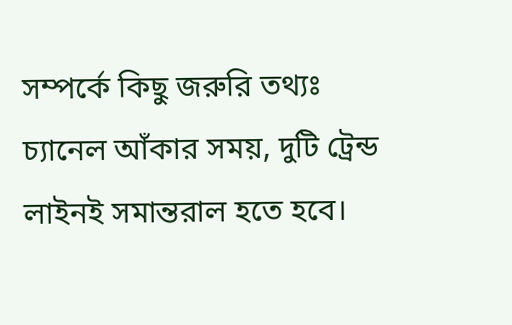সম্পর্কে কিছু জরুরি তথ্যঃ
চ্যানেল আঁকার সময়, দুটি ট্রেন্ড লাইনই সমান্তরাল হতে হবে।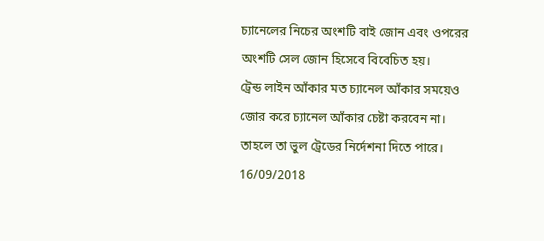চ্যানেলের নিচের অংশটি বাই জোন এবং ওপরের অংশটি সেল জোন হিসেবে বিবেচিত হয়।
ট্রেন্ড লাইন আঁকার মত চ্যানেল আঁকার সময়েও জোর করে চ্যানেল আঁকার চেষ্টা করবেন না। তাহলে তা ভুল ট্রেডের নির্দেশনা দিতে পারে।
16/09/2018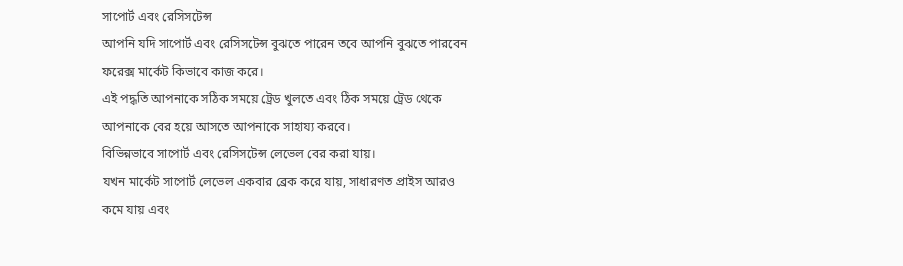সাপোর্ট এবং রেসিসটেন্স
আপনি যদি সাপোর্ট এবং রেসিসটেন্স বুঝতে পারেন তবে আপনি বুঝতে পারবেন ফরেক্স মার্কেট কিভাবে কাজ করে।
এই পদ্ধতি আপনাকে সঠিক সময়ে ট্রেড খুলতে এবং ঠিক সময়ে ট্রেড থেকে আপনাকে বের হয়ে আসতে আপনাকে সাহায্য করবে।
বিভিন্নভাবে সাপোর্ট এবং রেসিসটেন্স লেভেল বের করা যায়।
যখন মার্কেট সাপোর্ট লেভেল একবার ব্রেক করে যায়, সাধারণত প্রাইস আরও কমে যায় এবং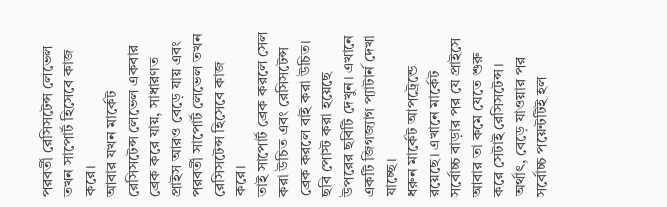পরবর্তী রেসিসটেন্স লেভেল তখন সাপোর্ট হিসেবে কাজ করে।
আবার যখন মার্কেট রেসিসটেন্স লেভেল একবার ব্রেক করে যায়, সাধারণত প্রাইস আরও বেড়ে যায় এবং পরবর্তী সাপোর্ট লেভেল তখন রেসিসটেন্স হিসেবে কাজ করে।
তাই সাপোর্ট ব্রেক করলে সেল করা উচিত এবং রেসিসটেন্স ব্রেক করলে বাই করা উচিত।
ছবি পোস্ট করা হয়েছে
উপরের ছবিটি দেখুন। এখানে একটি জিগজ্যাগ প্যাটার্ন দেখা যাচ্ছে।
ধরুন মার্কেট আপট্রেন্ডে রয়েছে। এখানে মার্কেট সর্বোচ্চ বাড়ার পর যে প্রাইসে আবার তা কমে যেতে শুরু করে সেটাই রেসিসটেন্স।
অর্থাৎ, বেড়ে যাওয়ার পর সর্বোচ্চ পয়েন্টটিই হল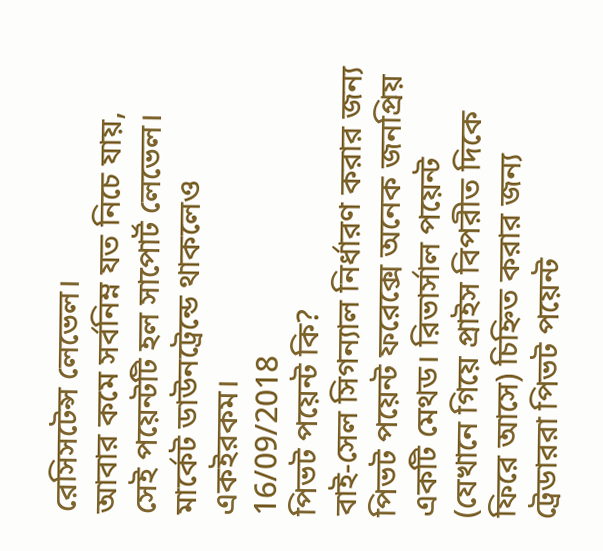রেসিসটেন্স লেভেল।
আবার কমে সর্বনিম্ন যত নিচে যায়, সেই পয়েন্টটি হল সাপোর্ট লেভেল।
মার্কেট ডাউনট্রেন্ডে থাকলেও একইরকম।
16/09/2018
পিভট পয়েন্ট কি?
বাই-সেল সিগন্যাল নির্ধারণ করার জন্য পিভট পয়েন্ট ফরেক্সে অনেক জনপ্রিয় একটি মেথড। রিভার্সাল পয়েন্ট (যেখানে গিয়ে প্রাইস বিপরীত দিকে ফিরে আসে) চিহ্নিত করার জন্য ট্রেডাররা পিভট পয়েন্ট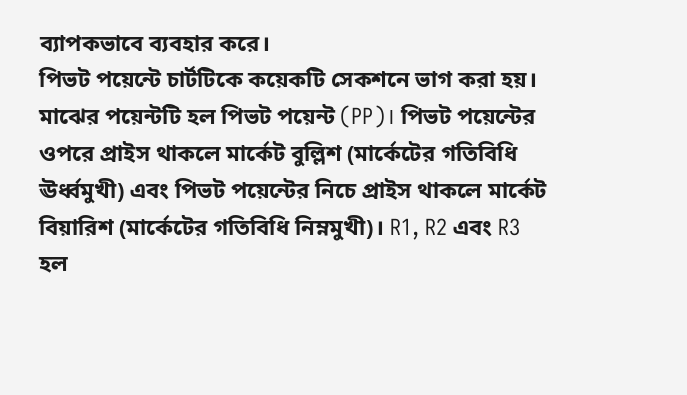ব্যাপকভাবে ব্যবহার করে।
পিভট পয়েন্টে চার্টটিকে কয়েকটি সেকশনে ভাগ করা হয়। মাঝের পয়েন্টটি হল পিভট পয়েন্ট (PP)। পিভট পয়েন্টের ওপরে প্রাইস থাকলে মার্কেট বুল্লিশ (মার্কেটের গতিবিধি ঊর্ধ্বমুখী) এবং পিভট পয়েন্টের নিচে প্রাইস থাকলে মার্কেট বিয়ারিশ (মার্কেটের গতিবিধি নিম্নমুখী)। R1, R2 এবং R3 হল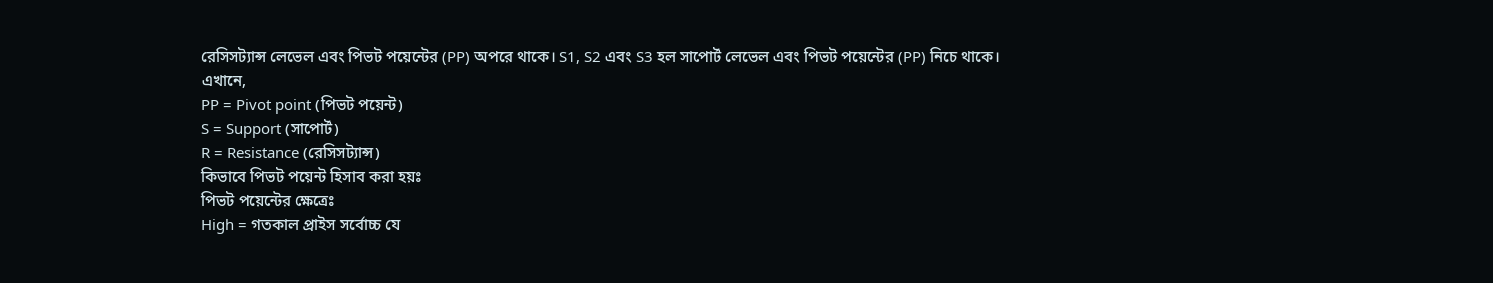রেসিসট্যান্স লেভেল এবং পিভট পয়েন্টের (PP) অপরে থাকে। S1, S2 এবং S3 হল সাপোর্ট লেভেল এবং পিভট পয়েন্টের (PP) নিচে থাকে।
এখানে,
PP = Pivot point (পিভট পয়েন্ট)
S = Support (সাপোর্ট)
R = Resistance (রেসিসট্যান্স)
কিভাবে পিভট পয়েন্ট হিসাব করা হয়ঃ
পিভট পয়েন্টের ক্ষেত্রেঃ
High = গতকাল প্রাইস সর্বোচ্চ যে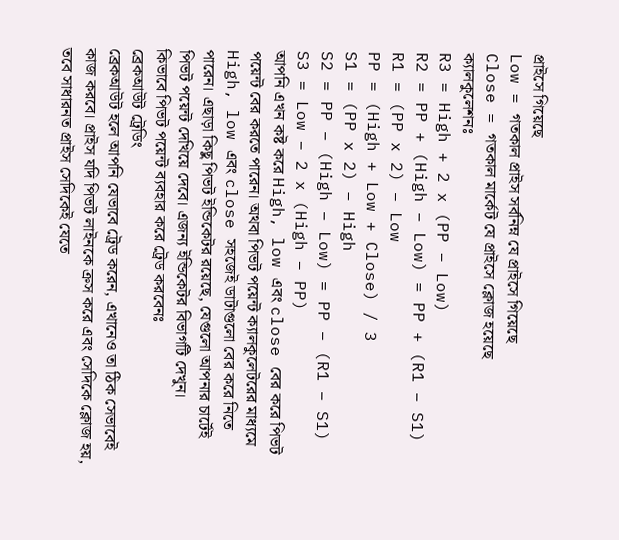প্রাইসে গিয়েছে
Low = গতকাল প্রাইস সর্বনিম্ন যে প্রাইসে গিয়েছে
Close = গতকাল মার্কেট যে প্রাইসে ক্লোজ হয়েছে
ক্যালকুলেশনঃ
R3 = High + 2 x (PP – Low)
R2 = PP + (High – Low) = PP + (R1 – S1)
R1 = (PP x 2) – Low
PP = (High + Low + Close) / 3
S1 = (PP x 2) – High
S2 = PP – (High – Low) = PP – (R1 – S1)
S3 = Low – 2 x (High – PP)
আপনি এখন কষ্ট করে High, low এবং close বের করে পিভট পয়েন্ট বের করতে পারেন। অথবা পিভট পয়েন্ট ক্যালকুলেটরের মাধ্যমে High, low এবং close সহজেই ডাটাগুলো বের করে নিতে পারেন। এছাড়া কিছু পিভট ইন্ডিকেটর রয়েছে, যেগুলো আপনার চার্টেই পিভট পয়েন্ট দেখিয়ে দেবে। এজন্য ইন্ডিকেটর বিভাগটি দেখুন।
কিভাবে পিভট পয়েন্ট ব্যবহার করে ট্রেড করবেনঃ
ব্রেকআউট ট্রেডিং
ব্রেকআউট হলে আপনি যেভাবে ট্রেড করেন, এখানেও তা ঠিক সেভাবেই কাজ করবে। প্রাইস যদি পিভট লাইনকে ক্রস করে এবং সেদিকে ক্লোজ হয়, তবে সাধারনত প্রাইস সেদিকেই যেতে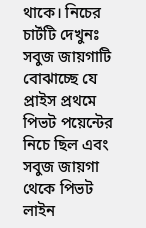থাকে। নিচের চার্টটি দেখুনঃ
সবুজ জায়গাটি বোঝাচ্ছে যে প্রাইস প্রথমে পিভট পয়েন্টের নিচে ছিল এবং সবুজ জায়গা থেকে পিভট লাইন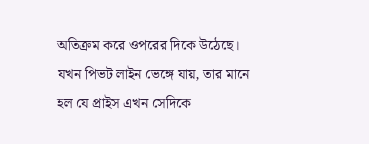অতিক্রম করে ওপরের দিকে উঠেছে।
যখন পিভট লাইন ভেঙ্গে যায়, তার মানে হল যে প্রাইস এখন সেদিকে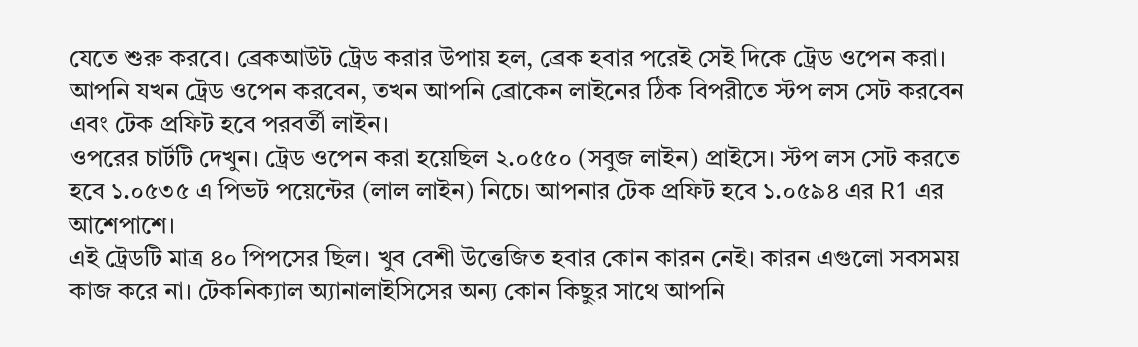যেতে শুরু করবে। ব্রেকআউট ট্রেড করার উপায় হল, ব্রেক হবার পরেই সেই দিকে ট্রেড ওপেন করা। আপনি যখন ট্রেড ওপেন করবেন, তখন আপনি ব্রোকেন লাইনের ঠিক বিপরীতে স্টপ লস সেট করবেন এবং টেক প্রফিট হবে পরবর্তী লাইন।
ওপরের চার্টটি দেখুন। ট্রেড ওপেন করা হয়েছিল ২.০৫৫০ (সবুজ লাইন) প্রাইসে। স্টপ লস সেট করতে হবে ১.০৫৩৫ এ পিভট পয়েন্টের (লাল লাইন) নিচে। আপনার টেক প্রফিট হবে ১.০৫৯৪ এর R1 এর আশেপাশে।
এই ট্রেডটি মাত্র ৪০ পিপসের ছিল। খুব বেশী উত্তেজিত হবার কোন কারন নেই। কারন এগুলো সবসময় কাজ করে না। টেকনিক্যাল অ্যানালাইসিসের অন্য কোন কিছুর সাথে আপনি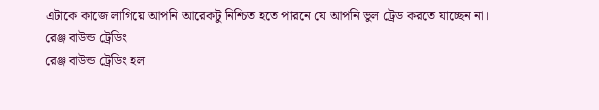এটাকে কাজে লাগিয়ে আপনি আরেকটু নিশ্চিত হতে পারনে যে আপনি ভুল ট্রেড করতে যাচ্ছেন না।
রেঞ্জ বাউন্ড ট্রেডিং
রেঞ্জ বাউন্ড ট্রেডিং হল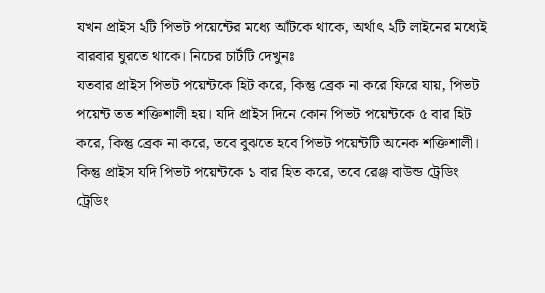যখন প্রাইস ২টি পিভট পয়েন্টের মধ্যে আঁটকে থাকে, অর্থাৎ ২টি লাইনের মধ্যেই বারবার ঘুরতে থাকে। নিচের চার্টটি দেখুনঃ
যতবার প্রাইস পিভট পয়েন্টকে হিট করে, কিন্তু ব্রেক না করে ফিরে যায়, পিভট পয়েন্ট তত শক্তিশালী হয়। যদি প্রাইস দিনে কোন পিভট পয়েন্টকে ৫ বার হিট করে, কিন্তু ব্রেক না করে, তবে বুঝতে হবে পিভট পয়েন্টটি অনেক শক্তিশালী। কিন্তু প্রাইস যদি পিভট পয়েন্টকে ১ বার হিত করে, তবে রেঞ্জ বাউন্ড ট্রেডিং ট্রেডিং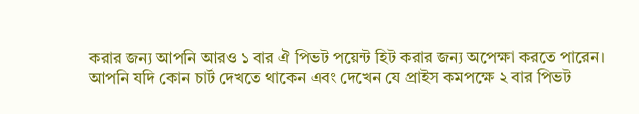করার জন্য আপনি আরও ১ বার ঐ পিভট পয়েন্ট হিট করার জন্য অপেক্ষা করতে পারেন।
আপনি যদি কোন চার্ট দেখতে থাকেন এবং দেখেন যে প্রাইস কমপক্ষে ২ বার পিভট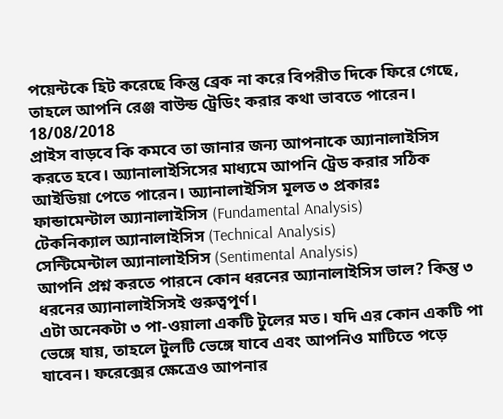পয়েন্টকে হিট করেছে কিন্তু ব্রেক না করে বিপরীত দিকে ফিরে গেছে, তাহলে আপনি রেঞ্জ বাউন্ড ট্রেডিং করার কথা ভাবতে পারেন।
18/08/2018
প্রাইস বাড়বে কি কমবে তা জানার জন্য আপনাকে অ্যানালাইসিস করতে হবে। অ্যানালাইসিসের মাধ্যমে আপনি ট্রেড করার সঠিক আইডিয়া পেতে পারেন। অ্যানালাইসিস মূলত ৩ প্রকারঃ
ফান্ডামেন্টাল অ্যানালাইসিস (Fundamental Analysis)
টেকনিক্যাল অ্যানালাইসিস (Technical Analysis)
সেন্টিমেন্টাল অ্যানালাইসিস (Sentimental Analysis)
আপনি প্রশ্ন করতে পারনে কোন ধরনের অ্যানালাইসিস ভাল? কিন্তু ৩ ধরনের অ্যানালাইসিসই গুরুত্বপূর্ণ।
এটা অনেকটা ৩ পা-ওয়ালা একটি টুলের মত। যদি এর কোন একটি পা ভেঙ্গে যায়, তাহলে টুলটি ভেঙ্গে যাবে এবং আপনিও মাটিতে পড়ে যাবেন। ফরেক্সের ক্ষেত্রেও আপনার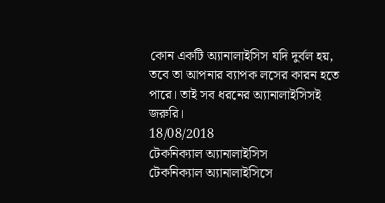কোন একটি অ্যানালাইসিস যদি দুর্বল হয়, তবে তা আপনার ব্যাপক লসের কারন হতে পারে। তাই সব ধরনের অ্যানালাইসিসই জরুরি।
18/08/2018
টেকনিক্যাল অ্যানালাইসিস
টেকনিক্যাল অ্যানালাইসিসে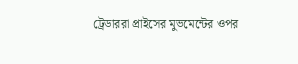ট্রেডাররা প্রাইসের মুভমেন্টের ওপর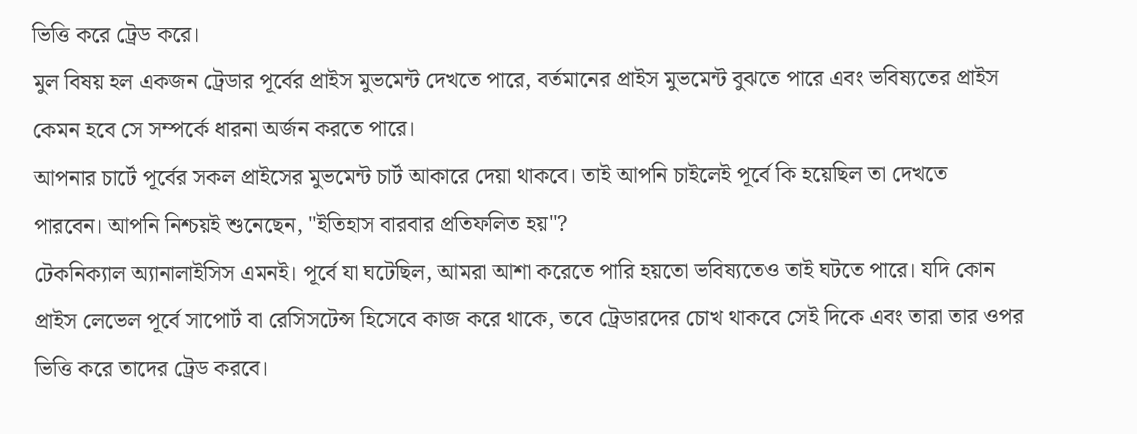ভিত্তি করে ট্রেড করে।
মুল বিষয় হল একজন ট্রেডার পূর্বের প্রাইস মুভমেন্ট দেখতে পারে, বর্তমানের প্রাইস মুভমেন্ট বুঝতে পারে এবং ভবিষ্যতের প্রাইস কেমন হবে সে সম্পর্কে ধারনা অর্জন করতে পারে।
আপনার চার্টে পূর্বের সকল প্রাইসের মুভমেন্ট চার্ট আকারে দেয়া থাকবে। তাই আপনি চাইলেই পূর্বে কি হয়েছিল তা দেখতে পারবেন। আপনি নিশ্চয়ই শুনেছেন, "ইতিহাস বারবার প্রতিফলিত হয়"?
টেকনিক্যাল অ্যানালাইসিস এমনই। পূর্বে যা ঘটেছিল, আমরা আশা করেতে পারি হয়তো ভবিষ্যতেও তাই ঘটতে পারে। যদি কোন প্রাইস লেভেল পূর্বে সাপোর্ট বা রেসিসটেন্স হিসেবে কাজ করে থাকে, তবে ট্রেডারদের চোখ থাকবে সেই দিকে এবং তারা তার ওপর ভিত্তি করে তাদের ট্রেড করবে।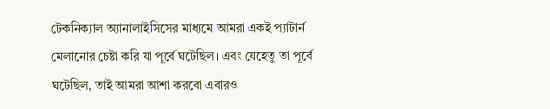টেকনিক্যাল অ্যানালাইসিসের মাধ্যমে আমরা একই প্যাটার্ন মেলানোর চেষ্টা করি যা পূর্বে ঘটেছিল। এবং যেহেতু তা পূর্বে ঘটেছিল, তাই আমরা আশা করবো এবারও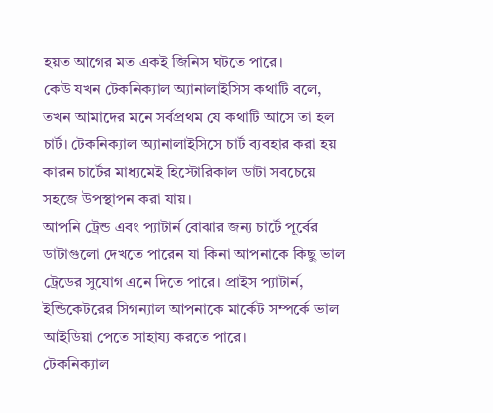হয়ত আগের মত একই জিনিস ঘটতে পারে।
কেউ যখন টেকনিক্যাল অ্যানালাইসিস কথাটি বলে, তখন আমাদের মনে সর্বপ্রথম যে কথাটি আসে তা হল চার্ট। টেকনিক্যাল অ্যানালাইসিসে চার্ট ব্যবহার করা হয় কারন চার্টের মাধ্যমেই হিস্টোরিকাল ডাটা সবচেয়ে সহজে উপস্থাপন করা যায়।
আপনি ট্রেন্ড এবং প্যাটার্ন বোঝার জন্য চার্টে পূর্বের ডাটাগুলো দেখতে পারেন যা কিনা আপনাকে কিছু ভাল ট্রেডের সুযোগ এনে দিতে পারে। প্রাইস প্যাটার্ন, ইন্ডিকেটরের সিগন্যাল আপনাকে মার্কেট সম্পর্কে ভাল আইডিয়া পেতে সাহায্য করতে পারে।
টেকনিক্যাল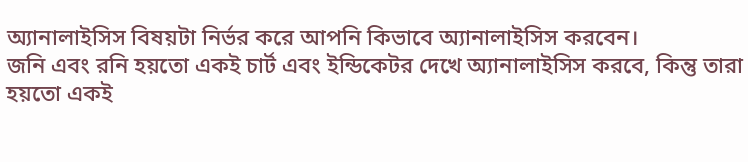অ্যানালাইসিস বিষয়টা নির্ভর করে আপনি কিভাবে অ্যানালাইসিস করবেন।
জনি এবং রনি হয়তো একই চার্ট এবং ইন্ডিকেটর দেখে অ্যানালাইসিস করবে, কিন্তু তারা হয়তো একই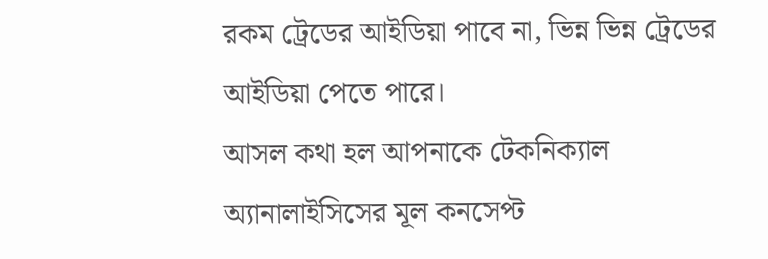রকম ট্রেডের আইডিয়া পাবে না, ভিন্ন ভিন্ন ট্রেডের আইডিয়া পেতে পারে।
আসল কথা হল আপনাকে টেকনিক্যাল অ্যানালাইসিসের মূল কনসেপ্ট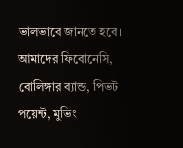ভালভাবে জানতে হবে। আমাদের ফিবোনেসি, বোলিঙ্গার ব্যান্ড, পিভট পয়েন্ট, মুভিং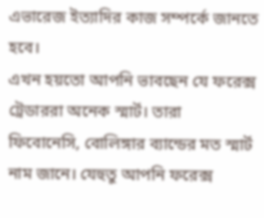এভারেজ ইত্যাদির কাজ সম্পর্কে জানতে হবে।
এখন হয়তো আপনি ভাবছেন যে ফরেক্স ট্রেডাররা অনেক স্মার্ট। তারা ফিবোনেসি, বোলিঙ্গার ব্যান্ডের মত স্মার্ট নাম জানে। যেহুতু আপনি ফরেক্স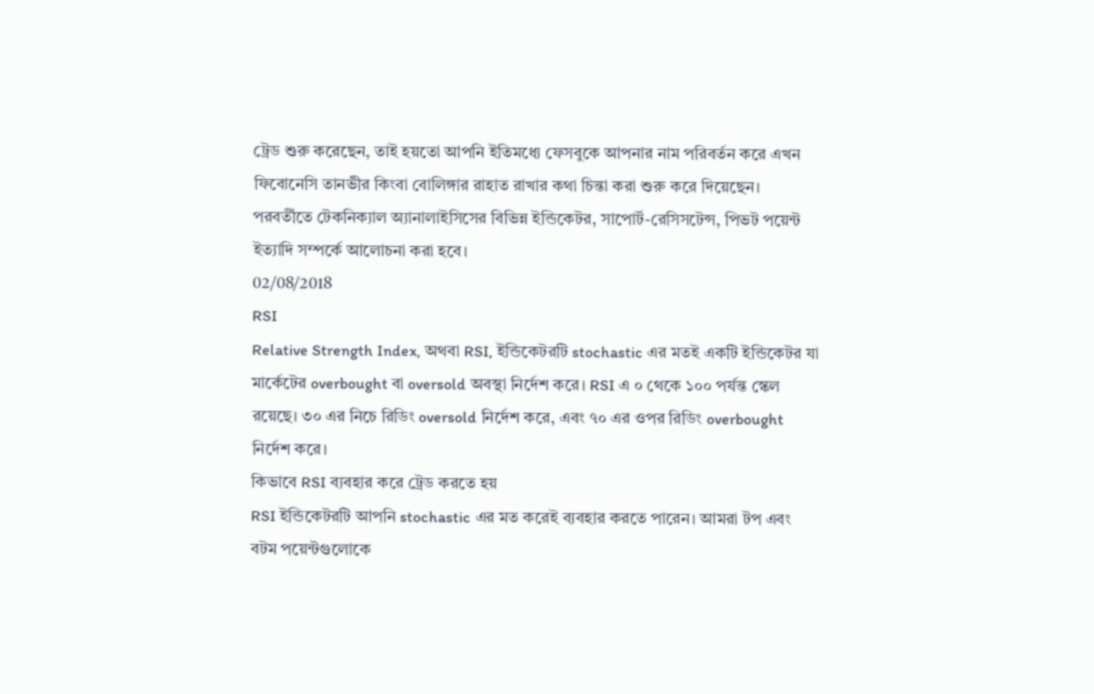ট্রেড শুরু করেছেন, তাই হয়তো আপনি ইতিমধ্যে ফেসবুকে আপনার নাম পরিবর্তন করে এখন ফিবোনেসি তানভীর কিংবা বোলিঙ্গার রাহাত রাখার কথা চিন্তা করা শুরু করে দিয়েছেন।
পরবর্তীতে টেকনিক্যাল অ্যানালাইসিসের বিভিন্ন ইন্ডিকেটর, সাপোর্ট-রেসিসটেন্স, পিভট পয়েন্ট ইত্যাদি সম্পর্কে আলোচনা করা হবে।
02/08/2018
RSI
Relative Strength Index, অথবা RSI, ইন্ডিকেটরটি stochastic এর মতই একটি ইন্ডিকেটর যা মার্কেটের overbought বা oversold অবস্থা নির্দেশ করে। RSI এ ০ থেকে ১০০ পর্যন্ত স্কেল রয়েছে। ৩০ এর নিচে রিডিং oversold নির্দেশ করে, এবং ৭০ এর ওপর রিডিং overbought নির্দেশ করে।
কিভাবে RSI ব্যবহার করে ট্রেড করতে হয়
RSI ইন্ডিকেটরটি আপনি stochastic এর মত করেই ব্যবহার করতে পারেন। আমরা টপ এবং বটম পয়েন্টগুলোকে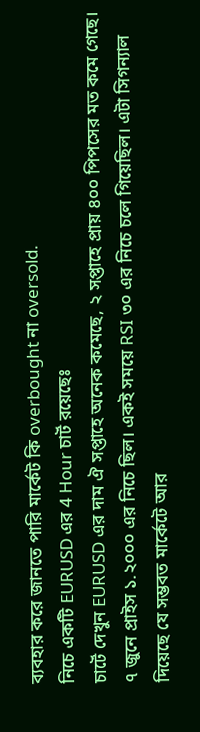ব্যবহার করে জানতে পারি মার্কেট কি overbought না oversold.
নিচে একটি EURUSD এর 4 Hour চার্ট রয়েছেঃ
চার্টে দেখুন EURUSD এর দাম ঐ সপ্তাহে অনেক কমেছে, ২ সপ্তাহে প্রায় ৪০০ পিপসের মত কমে গেছে।
৭ জুনে প্রাইস ১.২০০০ এর নিচে ছিল। একই সময়ে RSI ৩০ এর নিচে চলে গিয়েছিল। এটা সিগন্যাল দিয়েছে যে সম্ভবত মার্কেটে আর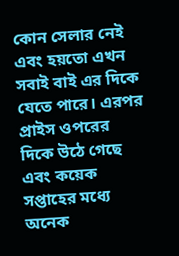কোন সেলার নেই এবং হয়তো এখন সবাই বাই এর দিকে যেতে পারে। এরপর প্রাইস ওপরের দিকে উঠে গেছে এবং কয়েক সপ্তাহের মধ্যে অনেক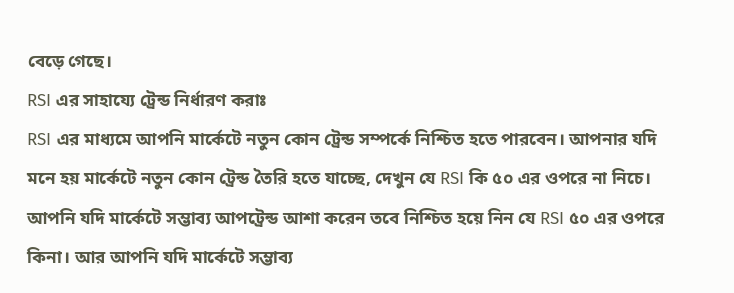বেড়ে গেছে।
RSI এর সাহায্যে ট্রেন্ড নির্ধারণ করাঃ
RSI এর মাধ্যমে আপনি মার্কেটে নতুন কোন ট্রেন্ড সম্পর্কে নিশ্চিত হতে পারবেন। আপনার যদি মনে হয় মার্কেটে নতুন কোন ট্রেন্ড তৈরি হতে যাচ্ছে, দেখুন যে RSI কি ৫০ এর ওপরে না নিচে। আপনি যদি মার্কেটে সম্ভাব্য আপট্রেন্ড আশা করেন তবে নিশ্চিত হয়ে নিন যে RSI ৫০ এর ওপরে কিনা। আর আপনি যদি মার্কেটে সম্ভাব্য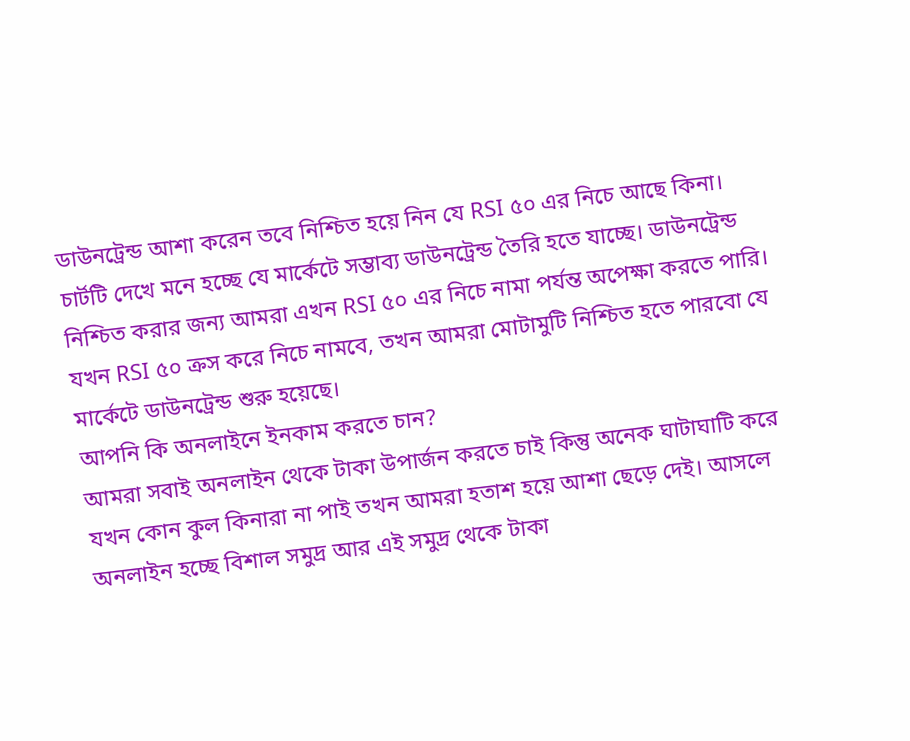ডাউনট্রেন্ড আশা করেন তবে নিশ্চিত হয়ে নিন যে RSI ৫০ এর নিচে আছে কিনা।
চার্টটি দেখে মনে হচ্ছে যে মার্কেটে সম্ভাব্য ডাউনট্রেন্ড তৈরি হতে যাচ্ছে। ডাউনট্রেন্ড নিশ্চিত করার জন্য আমরা এখন RSI ৫০ এর নিচে নামা পর্যন্ত অপেক্ষা করতে পারি। যখন RSI ৫০ ক্রস করে নিচে নামবে, তখন আমরা মোটামুটি নিশ্চিত হতে পারবো যে মার্কেটে ডাউনট্রেন্ড শুরু হয়েছে।
আপনি কি অনলাইনে ইনকাম করতে চান?
আমরা সবাই অনলাইন থেকে টাকা উপার্জন করতে চাই কিন্তু অনেক ঘাটাঘাটি করে যখন কোন কুল কিনারা না পাই তখন আমরা হতাশ হয়ে আশা ছেড়ে দেই। আসলে অনলাইন হচ্ছে বিশাল সমুদ্র আর এই সমুদ্র থেকে টাকা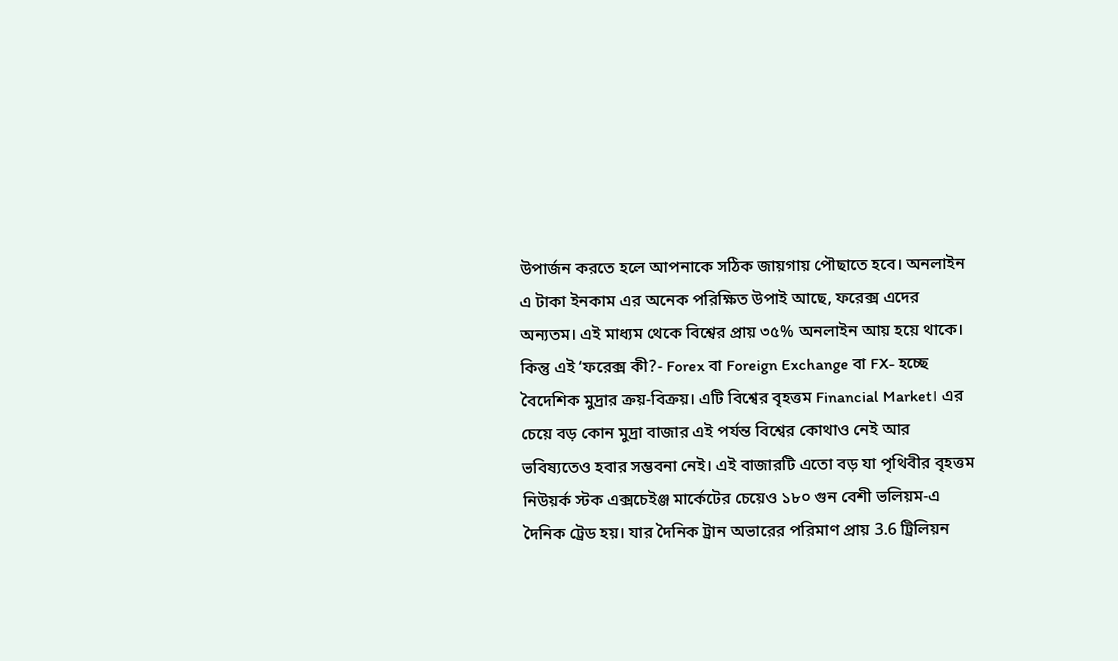উপার্জন করতে হলে আপনাকে সঠিক জায়গায় পৌছাতে হবে। অনলাইন এ টাকা ইনকাম এর অনেক পরিক্ষিত উপাই আছে, ফরেক্স এদের অন্যতম। এই মাধ্যম থেকে বিশ্বের প্রায় ৩৫% অনলাইন আয় হয়ে থাকে।
কিন্তু এই ‘ফরেক্স কী?- Forex বা Foreign Exchange বা FX- হচ্ছে
বৈদেশিক মুদ্রার ক্রয়-বিক্রয়। এটি বিশ্বের বৃহত্তম Financial Market। এর
চেয়ে বড় কোন মুদ্রা বাজার এই পর্যন্ত বিশ্বের কোথাও নেই আর ভবিষ্যতেও হবার সম্ভবনা নেই। এই বাজারটি এতো বড় যা পৃথিবীর বৃহত্তম নিউয়র্ক স্টক এক্সচেইঞ্জ মার্কেটের চেয়েও ১৮০ গুন বেশী ভলিয়ম-এ দৈনিক ট্রেড হয়। যার দৈনিক ট্রান অভারের পরিমাণ প্রায় 3.6 ট্রিলিয়ন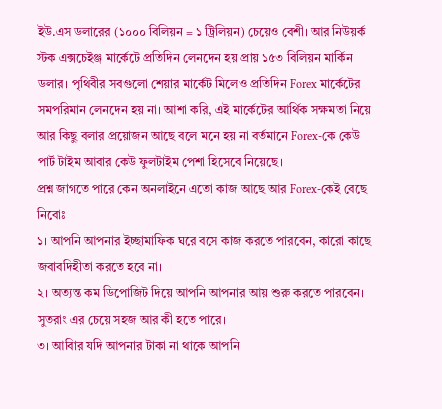ইউ.এস ডলারের (১০০০ বিলিয়ন = ১ ট্রিলিয়ন) চেয়েও বেশী। আর নিউয়র্ক স্টক এক্সচেইঞ্জ মার্কেটে প্রতিদিন লেনদেন হয় প্রায় ১৫৩ বিলিয়ন মার্কিন ডলার। পৃথিবীর সবগুলো শেয়ার মার্কেট মিলেও প্রতিদিন Forex মার্কেটের সমপরিমান লেনদেন হয় না। আশা করি, এই মার্কেটের আর্থিক সক্ষমতা নিয়ে আর কিছু বলার প্রয়োজন আছে বলে মনে হয় না বর্তমানে Forex-কে কেউ পার্ট টাইম আবার কেউ ফুলটাইম পেশা হিসেবে নিয়েছে।
প্রশ্ন জাগতে পারে কেন অনলাইনে এতো কাজ আছে আর Forex-কেই বেছে নিবোঃ
১। আপনি আপনার ইচ্ছামাফিক ঘরে বসে কাজ করতে পারবেন, কারো কাছে জবাবদিহীতা করতে হবে না।
২। অত্যন্ত কম ডিপোজিট দিয়ে আপনি আপনার আয় শুরু করতে পারবেন। সুতরাং এর চেয়ে সহজ আর কী হতে পারে।
৩। আবিার যদি আপনার টাকা না থাকে আপনি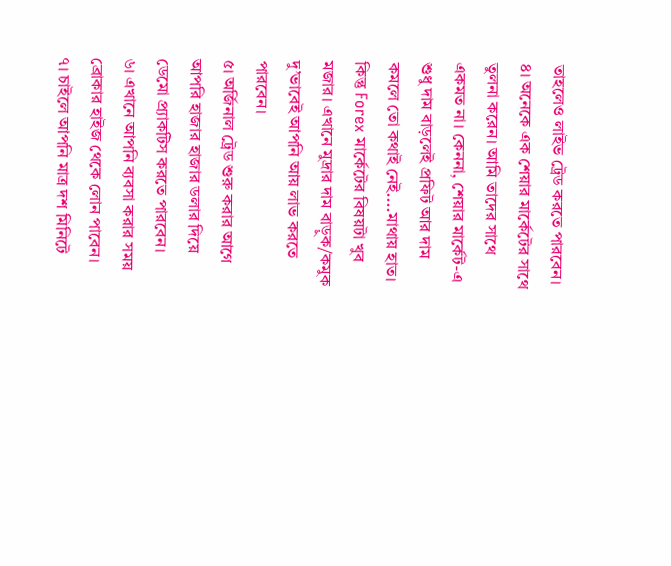তাহলেও লাইভ ট্রেড করতে পারবেন।
৪। অনেকে এক শেয়ার মার্কেটের সাথে তুলনা করেন। আমি তাদের সাথে একমত না। কেননা, শেয়ার মার্কেট-এ শুধু দাম বাড়লেই প্রফিট আর দাম কমলে তো কথাই নেই....মাথায় হাত। কিন্তু Forex মার্কেটের বিষয়টা খুব মজার। এখানে মুদ্রার দাম বাড়ুক/কমুক দু’ভাবেই আপনি আয় লাভ করতে পারবেন।
৫। অর্জিনাল ট্রেড শুরু করার আগে আপরি হাজার হাজার ডলার দিয়ে ডেমো প্র্যাকটিস করতে পারবেন।
৬। এখানে আপনি ব্যবসা করার সময় ব্রোকার হাইজ থেকে লোন পাবেন।
৭। চাইলে আপনি মাত্র দশ মিনিটে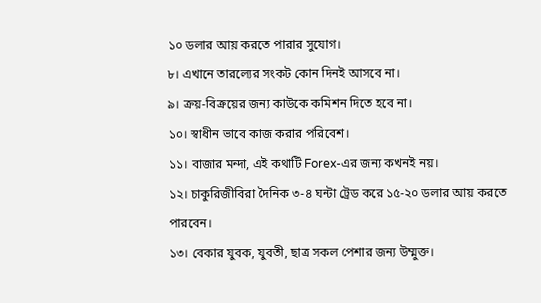১০ ডলার আয় করতে পারার সুযোগ।
৮। এখানে তারল্যের সংকট কোন দিনই আসবে না।
৯। ক্রয়-বিক্রয়ের জন্য কাউকে কমিশন দিতে হবে না।
১০। স্বাধীন ভাবে কাজ করার পরিবেশ।
১১। বাজার মন্দা, এই কথাটি Forex-এর জন্য কখনই নয়।
১২। চাকুরিজীবিরা দৈনিক ৩-৪ ঘন্টা ট্রেড করে ১৫-২০ ডলার আয় করতে পারবেন।
১৩। বেকার যুবক, যুবতী, ছাত্র সকল পেশার জন্য উম্মুক্ত।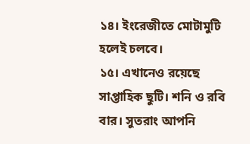১৪। ইংরেজীতে মোটামুটি হলেই চলবে।
১৫। এখানেও রয়েছে সাপ্তাহিক ছুটি। শনি ও রবি বার। সুতরাং আপনি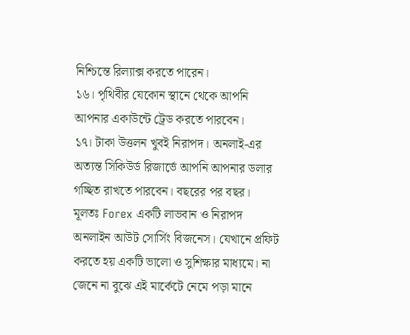নিশ্চিন্তে রিল্যাক্স করতে পারেন।
১৬। পৃথিবীর যেকোন স্থানে থেকে আপনি আপনার একাউন্টে ট্রেড করতে পারবেন।
১৭। টাকা উত্তলন খুবই নিরাপদ। অনলাই-এর অত্যন্ত সিকিউর্ড রিজার্ভে আপনি আপনার ডলার গচ্ছিত রাখতে পারবেন। বছরের পর বছর।
মূলতঃ Forex একটি লাভবান ও নিরাপদ অনলাইন আউট সোর্সিং বিজনেস। যেখানে প্রফিট করতে হয় একটি ভালো ও সুশিক্ষার মাধ্যমে। না জেনে না বুঝে এই মার্কেটে নেমে পড়া মানে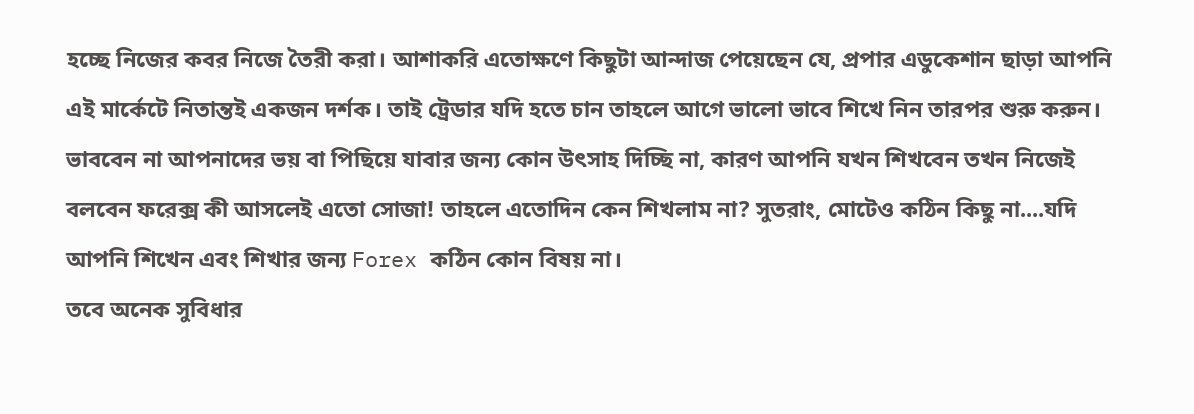হচ্ছে নিজের কবর নিজে তৈরী করা। আশাকরি এতোক্ষণে কিছুটা আন্দাজ পেয়েছেন যে, প্রপার এডুকেশান ছাড়া আপনি এই মার্কেটে নিতান্তই একজন দর্শক। তাই ট্রেডার যদি হতে চান তাহলে আগে ভালো ভাবে শিখে নিন তারপর শুরু করুন। ভাববেন না আপনাদের ভয় বা পিছিয়ে যাবার জন্য কোন উৎসাহ দিচ্ছি না, কারণ আপনি যখন শিখবেন তখন নিজেই বলবেন ফরেক্স কী আসলেই এতো সোজা! তাহলে এতোদিন কেন শিখলাম না? সুতরাং, মোটেও কঠিন কিছু না....যদি আপনি শিখেন এবং শিখার জন্য Forex কঠিন কোন বিষয় না।
তবে অনেক সুবিধার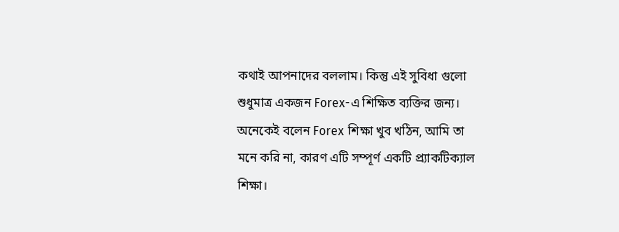কথাই আপনাদের বললাম। কিন্তু এই সুবিধা গুলো শুধুমাত্র একজন Forex-এ শিক্ষিত ব্যক্তির জন্য। অনেকেই বলেন Forex শিক্ষা খুব খঠিন, আমি তা মনে করি না, কারণ এটি সম্পূর্ণ একটি প্র্যাকটিক্যাল শিক্ষা।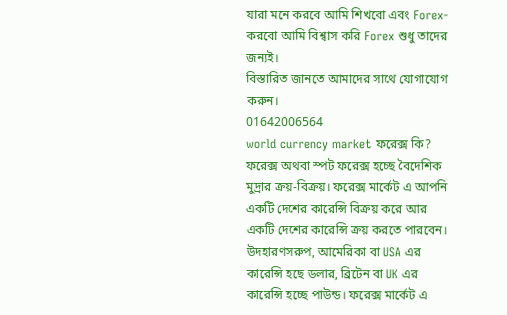যারা মনে করবে আমি শিখবো এবং Forex-করবো আমি বিশ্বাস করি Forex শুধু তাদের জন্যই।
বিস্তারিত জানতে আমাদের সাথে যোগাযোগ করুন।
01642006564
world currency market ফরেক্স কি?
ফরেক্স অথবা স্পট ফরেক্স হচ্ছে বৈদেশিক মুদ্রার ক্রয়-বিক্রয়। ফরেক্স মার্কেট এ আপনি একটি দেশের কারেন্সি বিক্রয় করে আর একটি দেশের কারেন্সি ক্রয় করতে পারবেন।
উদহারণসরুপ, আমেরিকা বা USA এর কারেন্সি হছে ডলার, ব্রিটেন বা UK এর কারেন্সি হচ্ছে পাউন্ড। ফরেক্স মার্কেট এ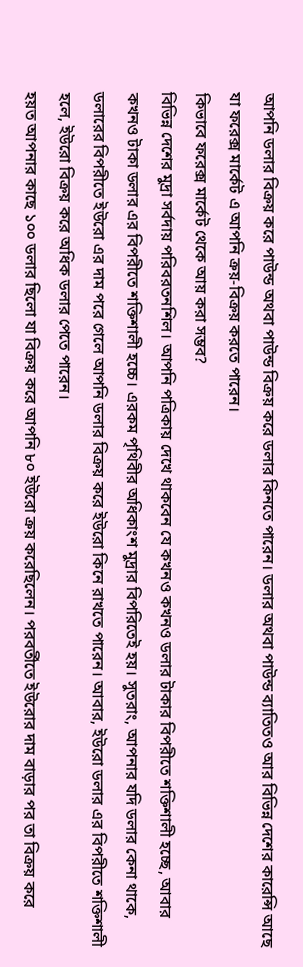আপনি ডলার বিক্রয় করে পাউন্ড অথবা পাউন্ড বিক্রয় করে ডলার কিনতে পারেন। ডলার অথবা পাউন্ড ব্যাতিতও আর বিভিন্ন দেশের কারেন্সি আছে যা ফরেক্স মার্কেট এ আপনি ক্রয়-বিক্রয় করতে পারেন।
কিভাবে ফরেক্স মার্কেট থেকে আয় করা সম্ভব?
বিভিন্ন দেশের মুদ্রা সর্বদায় পরিবরতনশিল। আপনি পত্রিকায় দেখে থাকবেন যে কখনও কখনও ডলার টাকার বিপরীতে শক্তিশালী হচ্ছে, আবার কখনও টাকা ডলার এর বিপরীতে শক্তিশালী হচ্চে। এরকম পৃথিবীর অধিকাংশ মুদ্রার বিপরিতেই হয়। সুতরাং, আপনার যদি ডলার কেনা থাকে, ডলারের বিপরীতে ইউরো এর দাম পরে গেলে আপনি ডলার বিক্রয় করে ইউরো কিনে রাখতে পারেন। আবার, ইউরো ডলার এর বিপরীতে শক্তিশালী হলে, ইউরো বিক্রয় করে অধিক ডলার পেতে পারেন।
হয়ত আপনার কাছে ১০০ ডলার ছিলো যা বিক্রয় করে আপনি ৮০ ইউরো ক্রয় করেছিলেন। পরবর্তীতে ইউরোর দাম বাড়ার পর তা বিক্রয় করে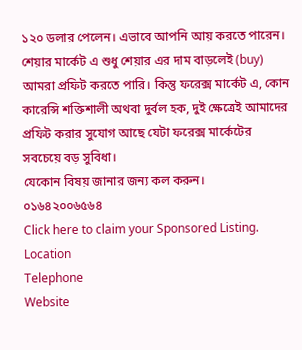১২০ ডলার পেলেন। এভাবে আপনি আয় করতে পারেন। শেয়ার মার্কেট এ শুধু শেয়ার এর দাম বাড়লেই (buy) আমরা প্রফিট করতে পারি। কিন্তু ফরেক্স মার্কেট এ, কোন কারেন্সি শক্তিশালী অথবা দুর্বল হক, দুই ক্ষেত্রেই আমাদের প্রফিট করার সুযোগ আছে যেটা ফরেক্স মার্কেটের সবচেয়ে বড় সুবিধা।
যেকোন বিষয় জানার জন্য কল করুন।
০১৬৪২০০৬৫৬৪
Click here to claim your Sponsored Listing.
Location
Telephone
Website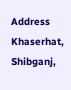Address
Khaserhat, Shibganj,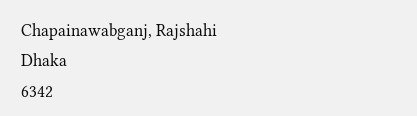Chapainawabganj, Rajshahi
Dhaka
6342